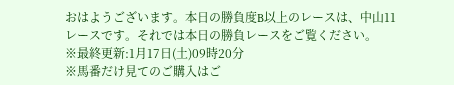おはようございます。本日の勝負度B以上のレースは、中山11レースです。それでは本日の勝負レースをご覧ください。
※最終更新:1月17日(土)09時20分
※馬番だけ見てのご購入はご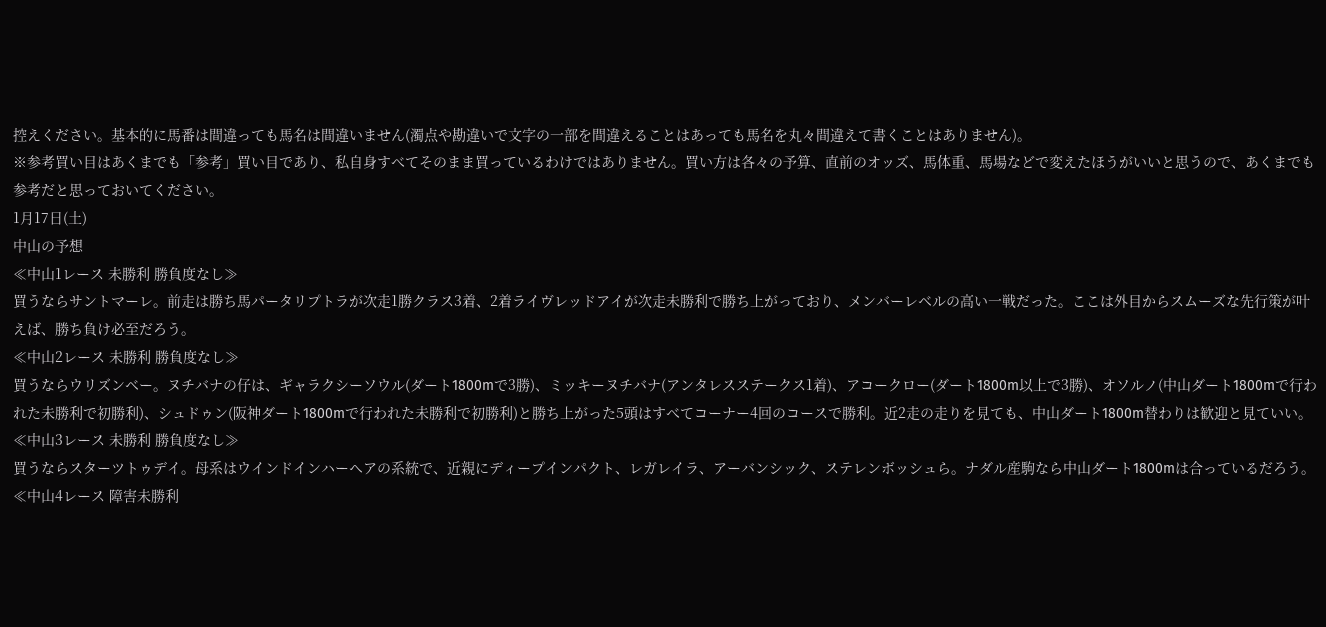控えください。基本的に馬番は間違っても馬名は間違いません(濁点や勘違いで文字の一部を間違えることはあっても馬名を丸々間違えて書くことはありません)。
※参考買い目はあくまでも「参考」買い目であり、私自身すべてそのまま買っているわけではありません。買い方は各々の予算、直前のオッズ、馬体重、馬場などで変えたほうがいいと思うので、あくまでも参考だと思っておいてください。
1月17日(土)
中山の予想
≪中山1レース 未勝利 勝負度なし≫
買うならサントマーレ。前走は勝ち馬パータリプトラが次走1勝クラス3着、2着ライヴレッドアイが次走未勝利で勝ち上がっており、メンバーレベルの高い一戦だった。ここは外目からスムーズな先行策が叶えば、勝ち負け必至だろう。
≪中山2レース 未勝利 勝負度なし≫
買うならウリズンベー。ヌチバナの仔は、ギャラクシーソウル(ダート1800mで3勝)、ミッキーヌチバナ(アンタレスステークス1着)、アコークロー(ダート1800m以上で3勝)、オソルノ(中山ダート1800mで行われた未勝利で初勝利)、シュドゥン(阪神ダート1800mで行われた未勝利で初勝利)と勝ち上がった5頭はすべてコーナー4回のコースで勝利。近2走の走りを見ても、中山ダート1800m替わりは歓迎と見ていい。
≪中山3レース 未勝利 勝負度なし≫
買うならスターツトゥデイ。母系はウインドインハーヘアの系統で、近親にディープインパクト、レガレイラ、アーバンシック、ステレンボッシュら。ナダル産駒なら中山ダート1800mは合っているだろう。
≪中山4レース 障害未勝利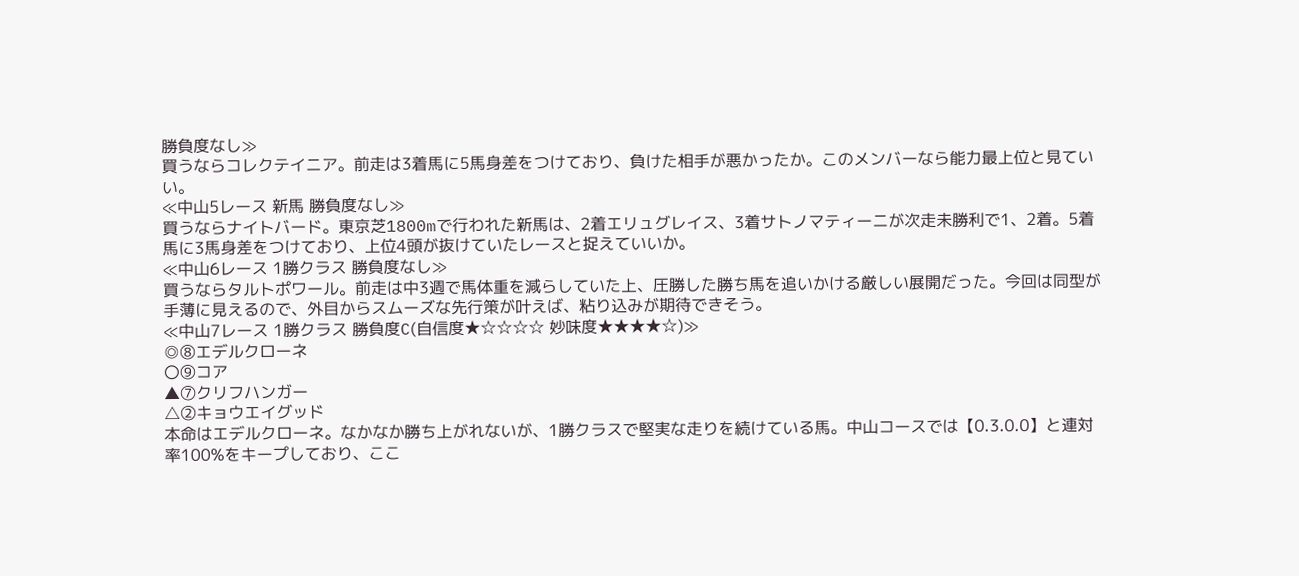勝負度なし≫
買うならコレクテイニア。前走は3着馬に5馬身差をつけており、負けた相手が悪かったか。このメンバーなら能力最上位と見ていい。
≪中山5レース 新馬 勝負度なし≫
買うならナイトバード。東京芝1800mで行われた新馬は、2着エリュグレイス、3着サトノマティーニが次走未勝利で1、2着。5着馬に3馬身差をつけており、上位4頭が抜けていたレースと捉えていいか。
≪中山6レース 1勝クラス 勝負度なし≫
買うならタルトポワール。前走は中3週で馬体重を減らしていた上、圧勝した勝ち馬を追いかける厳しい展開だった。今回は同型が手薄に見えるので、外目からスムーズな先行策が叶えば、粘り込みが期待できそう。
≪中山7レース 1勝クラス 勝負度C(自信度★☆☆☆☆ 妙味度★★★★☆)≫
◎⑧エデルクローネ
〇⑨コア
▲⑦クリフハンガー
△②キョウエイグッド
本命はエデルクローネ。なかなか勝ち上がれないが、1勝クラスで堅実な走りを続けている馬。中山コースでは【0.3.0.0】と連対率100%をキープしており、ここ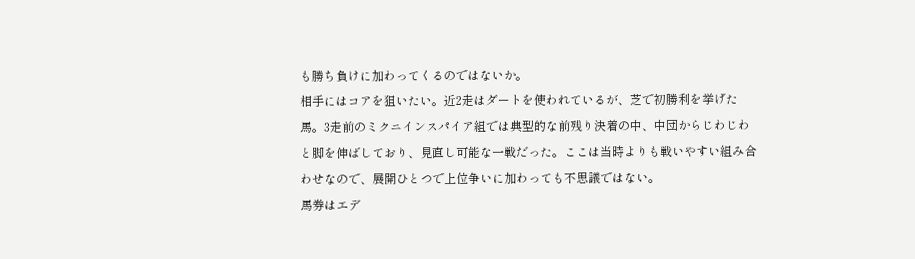も勝ち負けに加わってくるのではないか。
相手にはコアを狙いたい。近2走はダートを使われているが、芝で初勝利を挙げた馬。3走前のミクニインスパイア組では典型的な前残り決着の中、中団からじわじわと脚を伸ばしており、見直し可能な一戦だった。ここは当時よりも戦いやすい組み合わせなので、展開ひとつで上位争いに加わっても不思議ではない。
馬券はエデ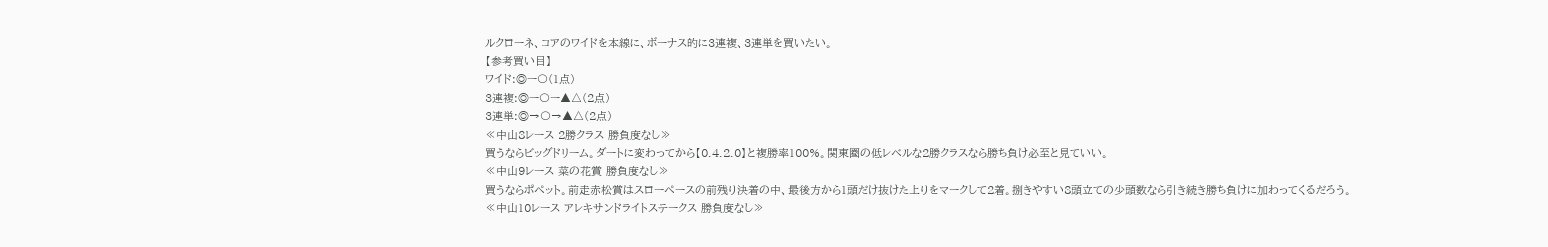ルクローネ、コアのワイドを本線に、ボーナス的に3連複、3連単を買いたい。
【参考買い目】
ワイド:◎ー〇(1点)
3連複:◎ー〇ー▲△(2点)
3連単:◎→〇→▲△(2点)
≪中山8レース 2勝クラス 勝負度なし≫
買うならビッグドリーム。ダートに変わってから【0.4.2.0】と複勝率100%。関東圏の低レベルな2勝クラスなら勝ち負け必至と見ていい。
≪中山9レース 菜の花賞 勝負度なし≫
買うならポペット。前走赤松賞はスローペースの前残り決着の中、最後方から1頭だけ抜けた上りをマークして2着。捌きやすい8頭立ての少頭数なら引き続き勝ち負けに加わってくるだろう。
≪中山10レース アレキサンドライトステークス 勝負度なし≫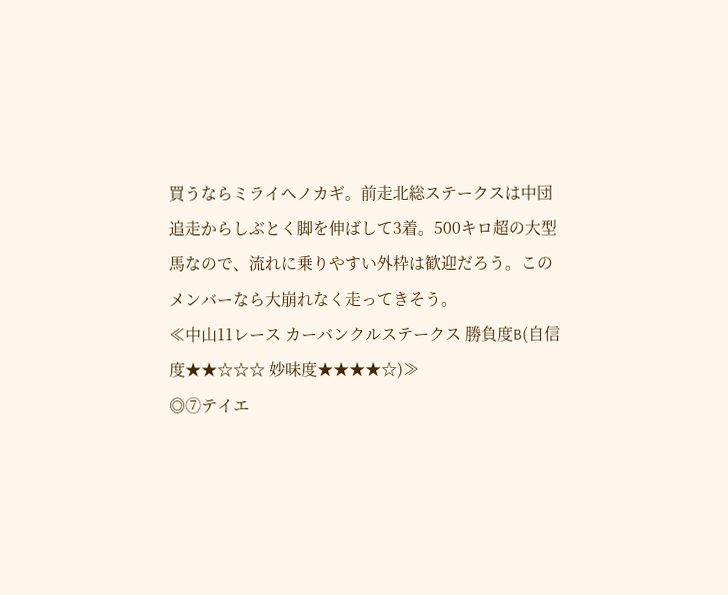買うならミライヘノカギ。前走北総ステークスは中団追走からしぶとく脚を伸ばして3着。500キロ超の大型馬なので、流れに乗りやすい外枠は歓迎だろう。このメンバーなら大崩れなく走ってきそう。
≪中山11レース カーバンクルステークス 勝負度B(自信度★★☆☆☆ 妙味度★★★★☆)≫
◎⑦テイエ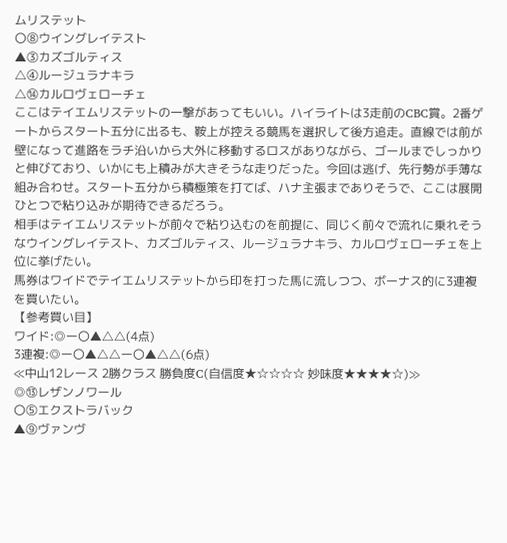ムリステット
〇⑧ウイングレイテスト
▲③カズゴルティス
△④ルージュラナキラ
△⑭カルロヴェローチェ
ここはテイエムリステットの一撃があってもいい。ハイライトは3走前のCBC賞。2番ゲートからスタート五分に出るも、鞍上が控える競馬を選択して後方追走。直線では前が壁になって進路をラチ沿いから大外に移動するロスがありながら、ゴールまでしっかりと伸びており、いかにも上積みが大きそうな走りだった。今回は逃げ、先行勢が手薄な組み合わせ。スタート五分から積極策を打てば、ハナ主張までありそうで、ここは展開ひとつで粘り込みが期待できるだろう。
相手はテイエムリステットが前々で粘り込むのを前提に、同じく前々で流れに乗れそうなウイングレイテスト、カズゴルティス、ルージュラナキラ、カルロヴェローチェを上位に挙げたい。
馬券はワイドでテイエムリステットから印を打った馬に流しつつ、ボーナス的に3連複を買いたい。
【参考買い目】
ワイド:◎ー〇▲△△(4点)
3連複:◎ー〇▲△△ー〇▲△△(6点)
≪中山12レース 2勝クラス 勝負度C(自信度★☆☆☆☆ 妙味度★★★★☆)≫
◎⑬レザンノワール
〇⑤エクストラバック
▲⑨ヴァンヴ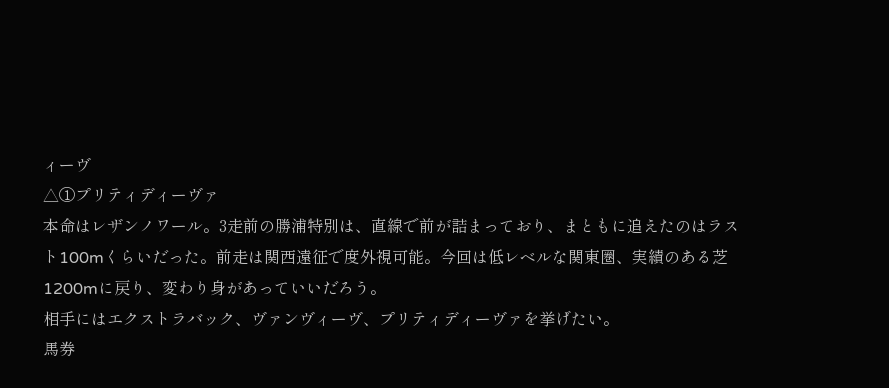ィーヴ
△①プリティディーヴァ
本命はレザンノワール。3走前の勝浦特別は、直線で前が詰まっており、まともに追えたのはラスト100mくらいだった。前走は関西遠征で度外視可能。今回は低レベルな関東圏、実績のある芝1200mに戻り、変わり身があっていいだろう。
相手にはエクストラバック、ヴァンヴィーヴ、プリティディーヴァを挙げたい。
馬券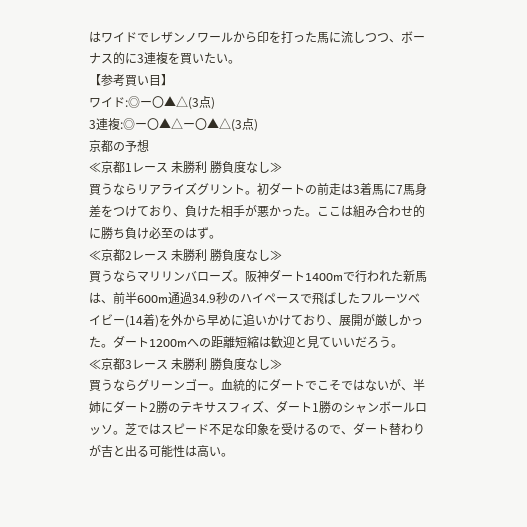はワイドでレザンノワールから印を打った馬に流しつつ、ボーナス的に3連複を買いたい。
【参考買い目】
ワイド:◎ー〇▲△(3点)
3連複:◎ー〇▲△ー〇▲△(3点)
京都の予想
≪京都1レース 未勝利 勝負度なし≫
買うならリアライズグリント。初ダートの前走は3着馬に7馬身差をつけており、負けた相手が悪かった。ここは組み合わせ的に勝ち負け必至のはず。
≪京都2レース 未勝利 勝負度なし≫
買うならマリリンバローズ。阪神ダート1400mで行われた新馬は、前半600m通過34.9秒のハイペースで飛ばしたフルーツベイビー(14着)を外から早めに追いかけており、展開が厳しかった。ダート1200mへの距離短縮は歓迎と見ていいだろう。
≪京都3レース 未勝利 勝負度なし≫
買うならグリーンゴー。血統的にダートでこそではないが、半姉にダート2勝のテキサスフィズ、ダート1勝のシャンボールロッソ。芝ではスピード不足な印象を受けるので、ダート替わりが吉と出る可能性は高い。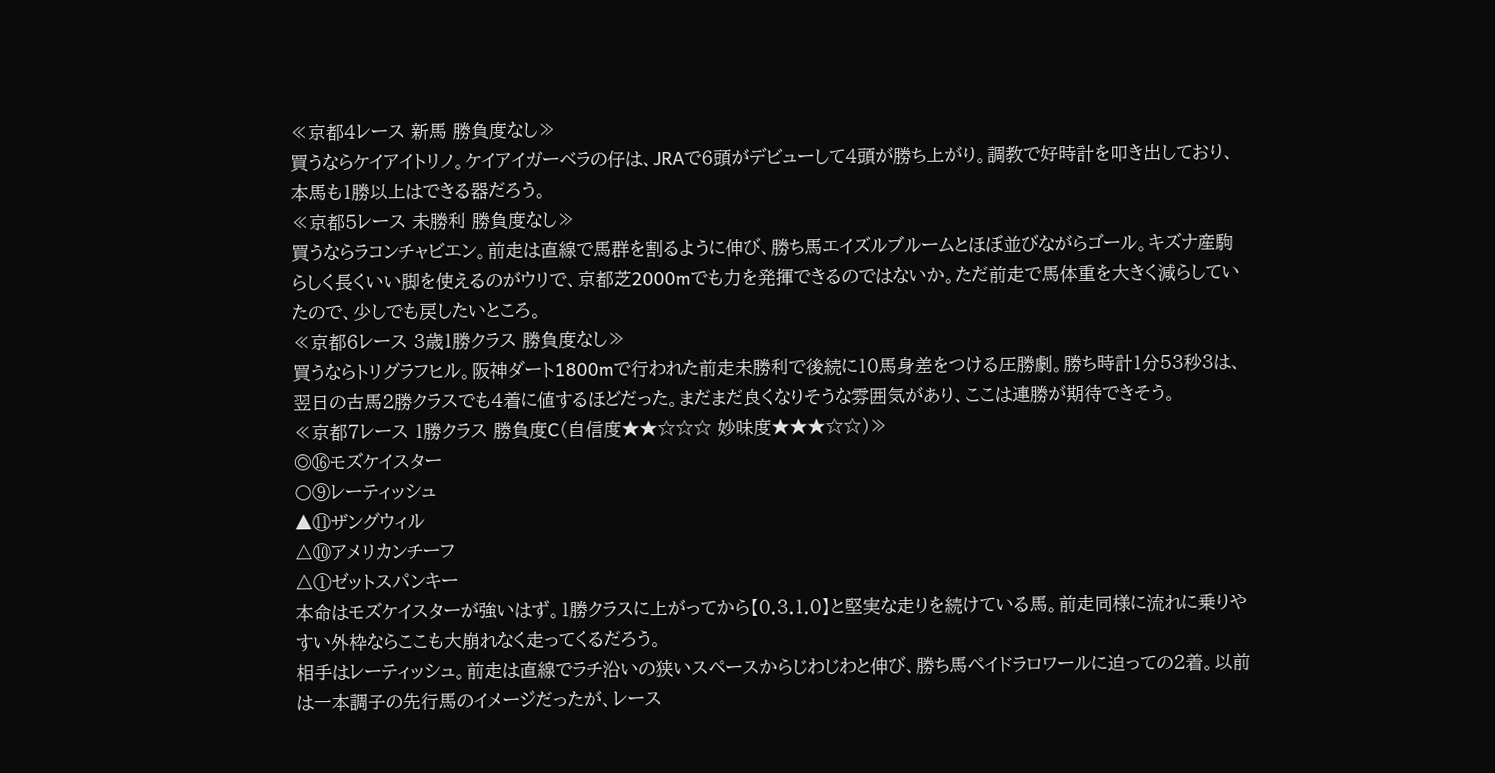≪京都4レース 新馬 勝負度なし≫
買うならケイアイトリノ。ケイアイガーベラの仔は、JRAで6頭がデビューして4頭が勝ち上がり。調教で好時計を叩き出しており、本馬も1勝以上はできる器だろう。
≪京都5レース 未勝利 勝負度なし≫
買うならラコンチャビエン。前走は直線で馬群を割るように伸び、勝ち馬エイズルブルームとほぼ並びながらゴール。キズナ産駒らしく長くいい脚を使えるのがウリで、京都芝2000mでも力を発揮できるのではないか。ただ前走で馬体重を大きく減らしていたので、少しでも戻したいところ。
≪京都6レース 3歳1勝クラス 勝負度なし≫
買うならトリグラフヒル。阪神ダート1800mで行われた前走未勝利で後続に10馬身差をつける圧勝劇。勝ち時計1分53秒3は、翌日の古馬2勝クラスでも4着に値するほどだった。まだまだ良くなりそうな雰囲気があり、ここは連勝が期待できそう。
≪京都7レース 1勝クラス 勝負度C(自信度★★☆☆☆ 妙味度★★★☆☆)≫
◎⑯モズケイスター
〇⑨レーティッシュ
▲⑪ザングウィル
△⑩アメリカンチーフ
△①ゼットスパンキー
本命はモズケイスターが強いはず。1勝クラスに上がってから【0.3.1.0】と堅実な走りを続けている馬。前走同様に流れに乗りやすい外枠ならここも大崩れなく走ってくるだろう。
相手はレーティッシュ。前走は直線でラチ沿いの狭いスペースからじわじわと伸び、勝ち馬ペイドラロワールに迫っての2着。以前は一本調子の先行馬のイメージだったが、レース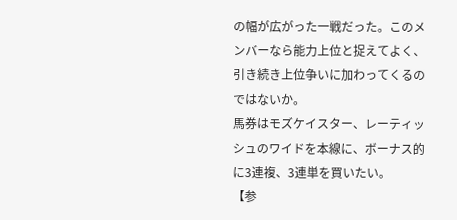の幅が広がった一戦だった。このメンバーなら能力上位と捉えてよく、引き続き上位争いに加わってくるのではないか。
馬券はモズケイスター、レーティッシュのワイドを本線に、ボーナス的に3連複、3連単を買いたい。
【参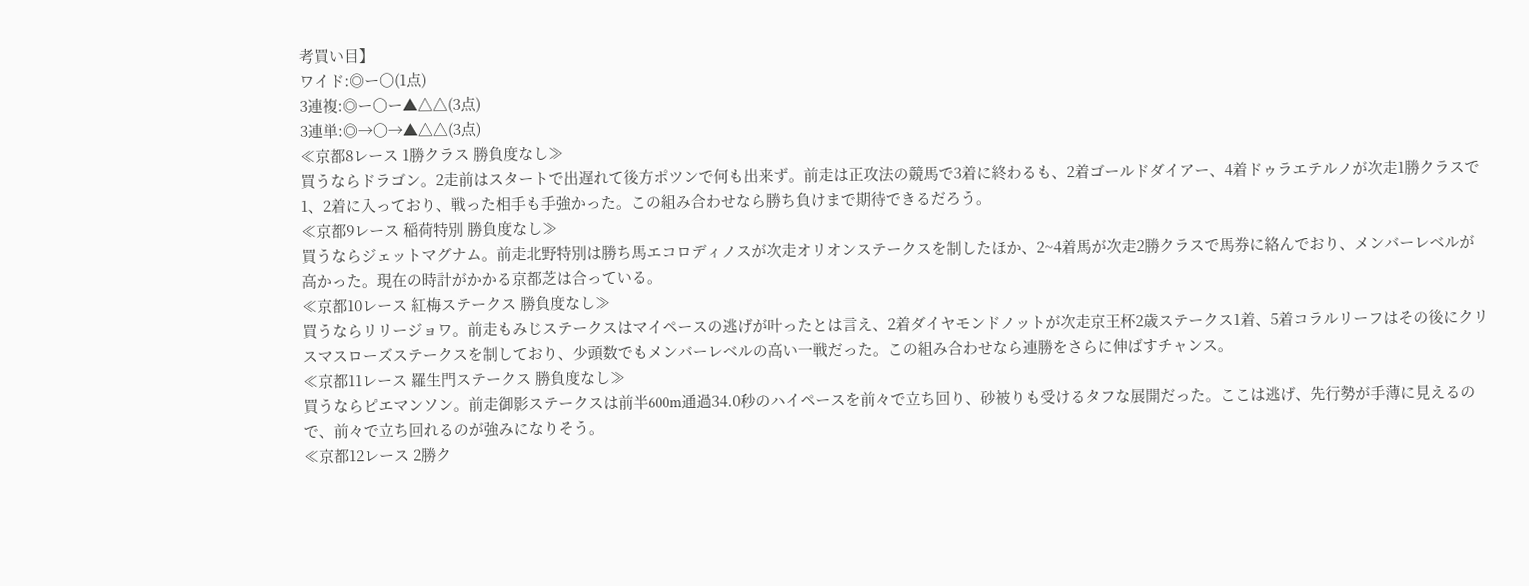考買い目】
ワイド:◎ー〇(1点)
3連複:◎ー〇ー▲△△(3点)
3連単:◎→〇→▲△△(3点)
≪京都8レース 1勝クラス 勝負度なし≫
買うならドラゴン。2走前はスタートで出遅れて後方ポツンで何も出来ず。前走は正攻法の競馬で3着に終わるも、2着ゴールドダイアー、4着ドゥラエテルノが次走1勝クラスで1、2着に入っており、戦った相手も手強かった。この組み合わせなら勝ち負けまで期待できるだろう。
≪京都9レース 稲荷特別 勝負度なし≫
買うならジェットマグナム。前走北野特別は勝ち馬エコロディノスが次走オリオンステークスを制したほか、2~4着馬が次走2勝クラスで馬券に絡んでおり、メンバーレベルが高かった。現在の時計がかかる京都芝は合っている。
≪京都10レース 紅梅ステークス 勝負度なし≫
買うならリリージョワ。前走もみじステークスはマイペースの逃げが叶ったとは言え、2着ダイヤモンドノットが次走京王杯2歳ステークス1着、5着コラルリーフはその後にクリスマスローズステークスを制しており、少頭数でもメンバーレベルの高い一戦だった。この組み合わせなら連勝をさらに伸ばすチャンス。
≪京都11レース 羅生門ステークス 勝負度なし≫
買うならピエマンソン。前走御影ステークスは前半600m通過34.0秒のハイペースを前々で立ち回り、砂被りも受けるタフな展開だった。ここは逃げ、先行勢が手薄に見えるので、前々で立ち回れるのが強みになりそう。
≪京都12レース 2勝ク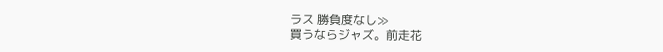ラス 勝負度なし≫
買うならジャズ。前走花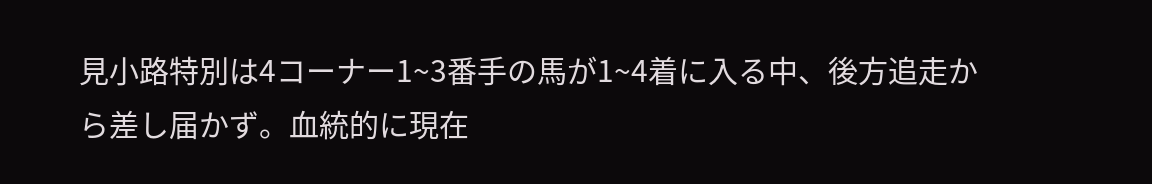見小路特別は4コーナー1~3番手の馬が1~4着に入る中、後方追走から差し届かず。血統的に現在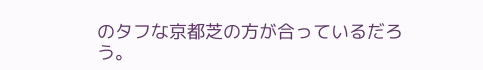のタフな京都芝の方が合っているだろう。